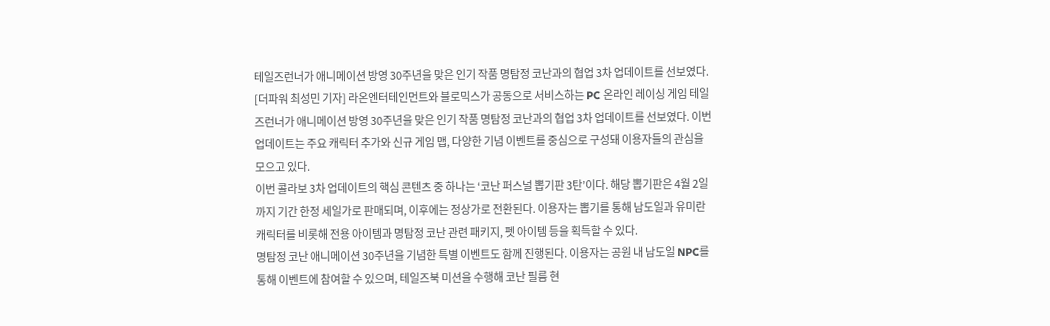테일즈런너가 애니메이션 방영 30주년을 맞은 인기 작품 명탐정 코난과의 협업 3차 업데이트를 선보였다.
[더파워 최성민 기자] 라온엔터테인먼트와 블로믹스가 공동으로 서비스하는 PC 온라인 레이싱 게임 테일즈런너가 애니메이션 방영 30주년을 맞은 인기 작품 명탐정 코난과의 협업 3차 업데이트를 선보였다. 이번 업데이트는 주요 캐릭터 추가와 신규 게임 맵, 다양한 기념 이벤트를 중심으로 구성돼 이용자들의 관심을 모으고 있다.
이번 콜라보 3차 업데이트의 핵심 콘텐츠 중 하나는 ‘코난 퍼스널 뽑기판 3탄’이다. 해당 뽑기판은 4월 2일까지 기간 한정 세일가로 판매되며, 이후에는 정상가로 전환된다. 이용자는 뽑기를 통해 남도일과 유미란 캐릭터를 비롯해 전용 아이템과 명탐정 코난 관련 패키지, 펫 아이템 등을 획득할 수 있다.
명탐정 코난 애니메이션 30주년을 기념한 특별 이벤트도 함께 진행된다. 이용자는 공원 내 남도일 NPC를 통해 이벤트에 참여할 수 있으며, 테일즈북 미션을 수행해 코난 필름 현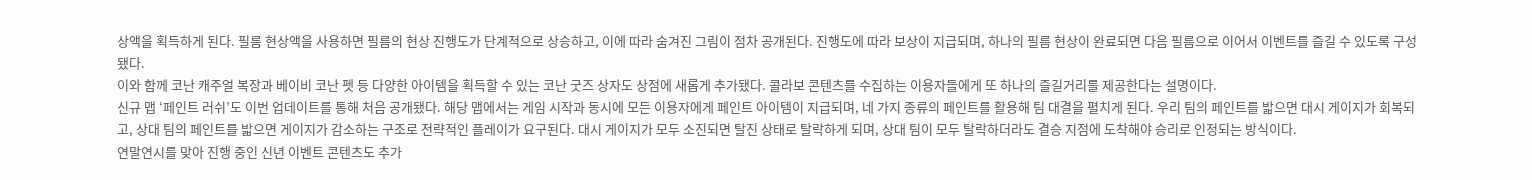상액을 획득하게 된다. 필름 현상액을 사용하면 필름의 현상 진행도가 단계적으로 상승하고, 이에 따라 숨겨진 그림이 점차 공개된다. 진행도에 따라 보상이 지급되며, 하나의 필름 현상이 완료되면 다음 필름으로 이어서 이벤트를 즐길 수 있도록 구성됐다.
이와 함께 코난 캐주얼 복장과 베이비 코난 펫 등 다양한 아이템을 획득할 수 있는 코난 굿즈 상자도 상점에 새롭게 추가됐다. 콜라보 콘텐츠를 수집하는 이용자들에게 또 하나의 즐길거리를 제공한다는 설명이다.
신규 맵 ‘페인트 러쉬’도 이번 업데이트를 통해 처음 공개됐다. 해당 맵에서는 게임 시작과 동시에 모든 이용자에게 페인트 아이템이 지급되며, 네 가지 종류의 페인트를 활용해 팀 대결을 펼치게 된다. 우리 팀의 페인트를 밟으면 대시 게이지가 회복되고, 상대 팀의 페인트를 밟으면 게이지가 감소하는 구조로 전략적인 플레이가 요구된다. 대시 게이지가 모두 소진되면 탈진 상태로 탈락하게 되며, 상대 팀이 모두 탈락하더라도 결승 지점에 도착해야 승리로 인정되는 방식이다.
연말연시를 맞아 진행 중인 신년 이벤트 콘텐츠도 추가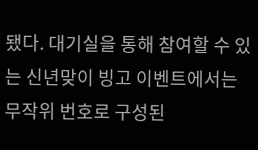됐다. 대기실을 통해 참여할 수 있는 신년맞이 빙고 이벤트에서는 무작위 번호로 구성된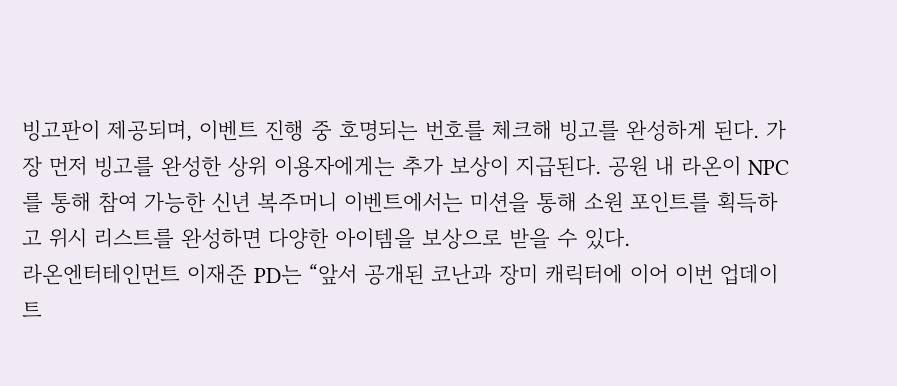빙고판이 제공되며, 이벤트 진행 중 호명되는 번호를 체크해 빙고를 완성하게 된다. 가장 먼저 빙고를 완성한 상위 이용자에게는 추가 보상이 지급된다. 공원 내 라온이 NPC를 통해 참여 가능한 신년 복주머니 이벤트에서는 미션을 통해 소원 포인트를 획득하고 위시 리스트를 완성하면 다양한 아이템을 보상으로 받을 수 있다.
라온엔터테인먼트 이재준 PD는 “앞서 공개된 코난과 장미 캐릭터에 이어 이번 업데이트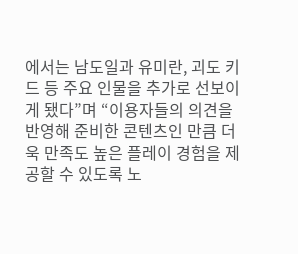에서는 남도일과 유미란, 괴도 키드 등 주요 인물을 추가로 선보이게 됐다”며 “이용자들의 의견을 반영해 준비한 콘텐츠인 만큼 더욱 만족도 높은 플레이 경험을 제공할 수 있도록 노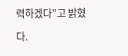력하겠다”고 밝혔다.